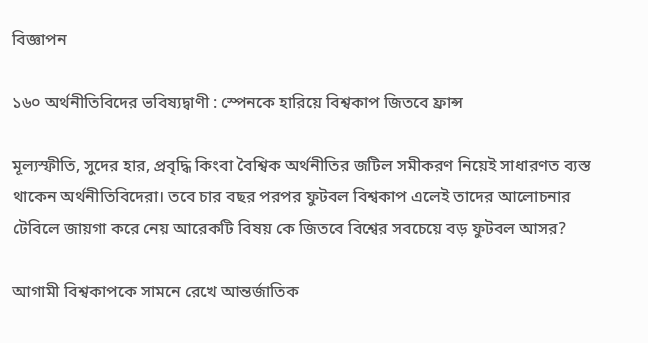বিজ্ঞাপন

১৬০ অর্থনীতিবিদের ভবিষ্যদ্বাণী : স্পেনকে হারিয়ে বিশ্বকাপ জিতবে ফ্রান্স

মূল্যস্ফীতি, সুদের হার, প্রবৃদ্ধি কিংবা বৈশ্বিক অর্থনীতির জটিল সমীকরণ নিয়েই সাধারণত ব্যস্ত থাকেন অর্থনীতিবিদেরা। তবে চার বছর পরপর ফুটবল বিশ্বকাপ এলেই তাদের আলোচনার টেবিলে জায়গা করে নেয় আরেকটি বিষয় কে জিতবে বিশ্বের সবচেয়ে বড় ফুটবল আসর?

আগামী বিশ্বকাপকে সামনে রেখে আন্তর্জাতিক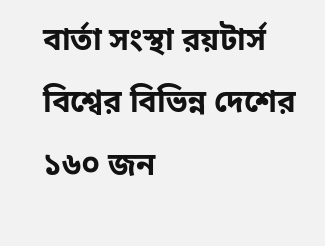বার্তা সংস্থা রয়টার্স বিশ্বের বিভিন্ন দেশের ১৬০ জন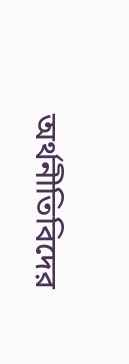অর্থনীতিবিদের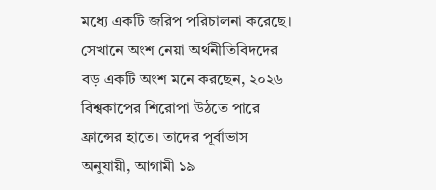মধ্যে একটি জরিপ পরিচালনা করেছে। সেখানে অংশ নেয়া অর্থনীতিবিদদের বড় একটি অংশ মনে করছেন, ২০২৬ বিশ্বকাপের শিরোপা উঠতে পারে ফ্রান্সের হাতে। তাদের পূর্বাভাস অনুযায়ী, আগামী ১৯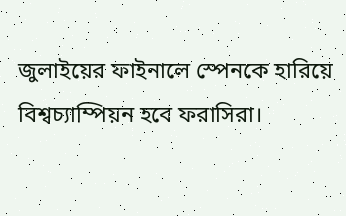জুলাইয়ের ফাইনালে স্পেনকে হারিয়ে বিশ্বচ্যাম্পিয়ন হবে ফরাসিরা।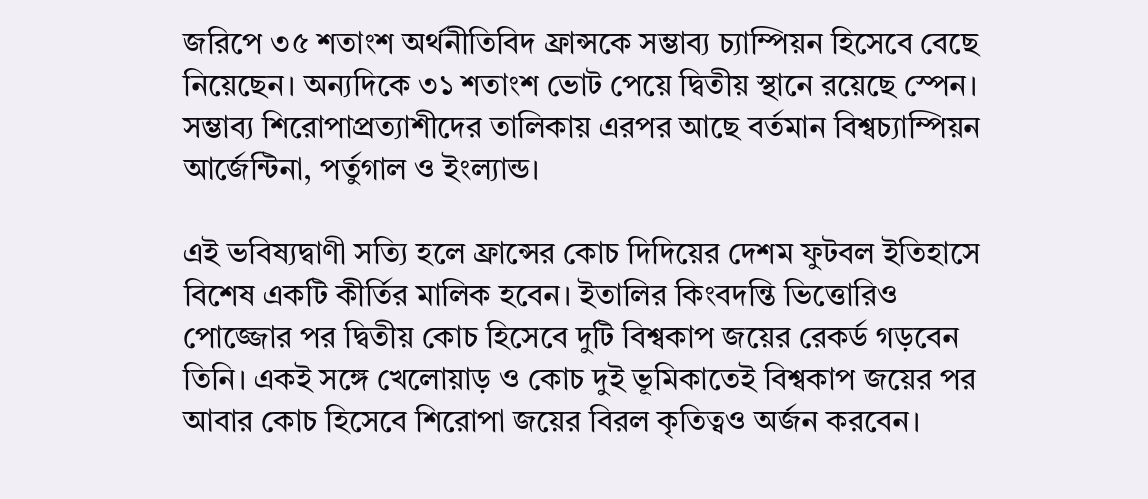জরিপে ৩৫ শতাংশ অর্থনীতিবিদ ফ্রান্সকে সম্ভাব্য চ্যাম্পিয়ন হিসেবে বেছে নিয়েছেন। অন্যদিকে ৩১ শতাংশ ভোট পেয়ে দ্বিতীয় স্থানে রয়েছে স্পেন। সম্ভাব্য শিরোপাপ্রত্যাশীদের তালিকায় এরপর আছে বর্তমান বিশ্বচ্যাম্পিয়ন আর্জেন্টিনা, পর্তুগাল ও ইংল্যান্ড।

এই ভবিষ্যদ্বাণী সত্যি হলে ফ্রান্সের কোচ দিদিয়ের দেশম ফুটবল ইতিহাসে বিশেষ একটি কীর্তির মালিক হবেন। ইতালির কিংবদন্তি ভিত্তোরিও পোজ্জোর পর দ্বিতীয় কোচ হিসেবে দুটি বিশ্বকাপ জয়ের রেকর্ড গড়বেন তিনি। একই সঙ্গে খেলোয়াড় ও কোচ দুই ভূমিকাতেই বিশ্বকাপ জয়ের পর আবার কোচ হিসেবে শিরোপা জয়ের বিরল কৃতিত্বও অর্জন করবেন।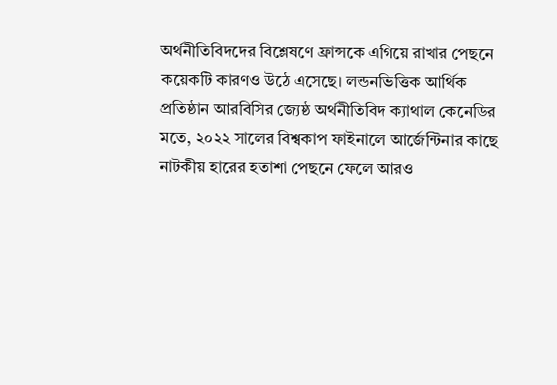অর্থনীতিবিদদের বিশ্লেষণে ফ্রান্সকে এগিয়ে রাখার পেছনে কয়েকটি কারণও উঠে এসেছে। লন্ডনভিত্তিক আর্থিক প্রতিষ্ঠান আরবিসির জ্যেষ্ঠ অর্থনীতিবিদ ক্যাথাল কেনেডির মতে, ২০২২ সালের বিশ্বকাপ ফাইনালে আর্জেন্টিনার কাছে নাটকীয় হারের হতাশা পেছনে ফেলে আরও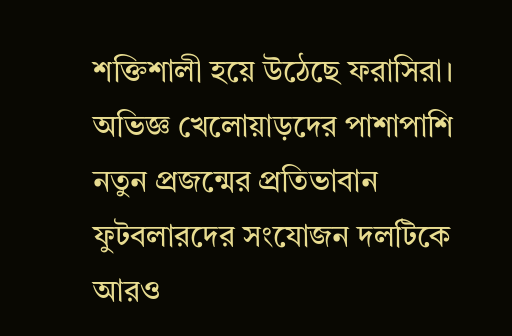শক্তিশালী হয়ে উঠেছে ফরাসিরা। অভিজ্ঞ খেলোয়াড়দের পাশাপাশি নতুন প্রজন্মের প্রতিভাবান ফুটবলারদের সংযোজন দলটিকে আরও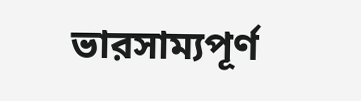ভারসাম্যপূর্ণ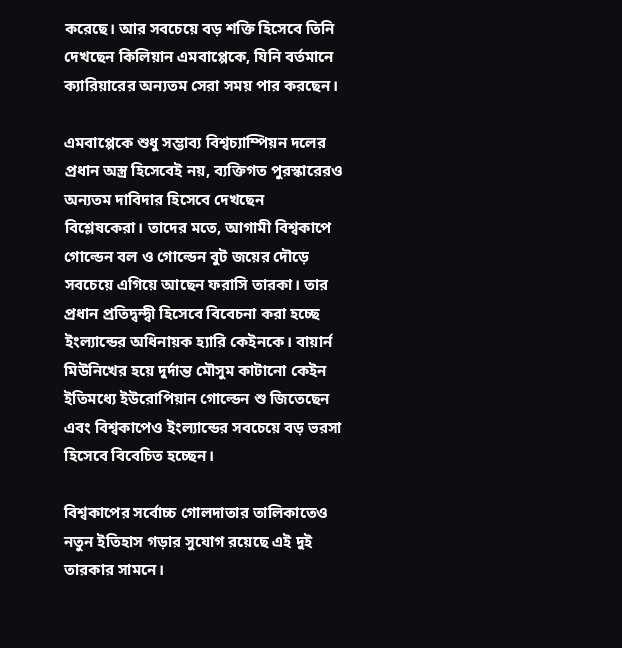করেছে। আর সবচেয়ে বড় শক্তি হিসেবে তিনি দেখছেন কিলিয়ান এমবাপ্পেকে, যিনি বর্তমানে ক্যারিয়ারের অন্যতম সেরা সময় পার করছেন।

এমবাপ্পেকে শুধু সম্ভাব্য বিশ্বচ্যাম্পিয়ন দলের প্রধান অস্ত্র হিসেবেই নয়, ব্যক্তিগত পুরস্কারেরও অন্যতম দাবিদার হিসেবে দেখছেন বিশ্লেষকেরা। তাদের মতে, আগামী বিশ্বকাপে গোল্ডেন বল ও গোল্ডেন বুট জয়ের দৌড়ে সবচেয়ে এগিয়ে আছেন ফরাসি তারকা। তার প্রধান প্রতিদ্বন্দ্বী হিসেবে বিবেচনা করা হচ্ছে ইংল্যান্ডের অধিনায়ক হ্যারি কেইনকে। বায়ার্ন মিউনিখের হয়ে দুর্দান্ত মৌসুম কাটানো কেইন ইতিমধ্যে ইউরোপিয়ান গোল্ডেন শু জিতেছেন এবং বিশ্বকাপেও ইংল্যান্ডের সবচেয়ে বড় ভরসা হিসেবে বিবেচিত হচ্ছেন।

বিশ্বকাপের সর্বোচ্চ গোলদাতার তালিকাতেও নতুন ইতিহাস গড়ার সুযোগ রয়েছে এই দুই তারকার সামনে।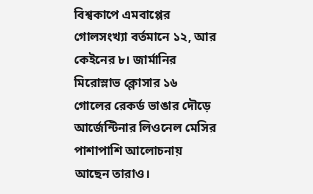বিশ্বকাপে এমবাপ্পের গোলসংখ্যা বর্তমানে ১২, আর কেইনের ৮। জার্মানির মিরোস্লাভ ক্লোসার ১৬ গোলের রেকর্ড ভাঙার দৌড়ে আর্জেন্টিনার লিওনেল মেসির পাশাপাশি আলোচনায় আছেন তারাও।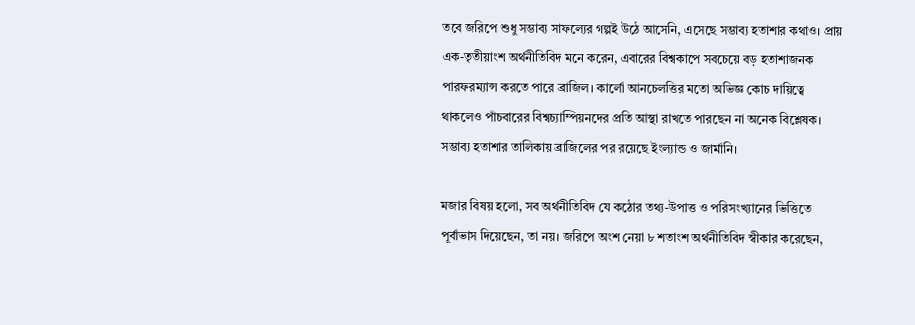তবে জরিপে শুধু সম্ভাব্য সাফল্যের গল্পই উঠে আসেনি, এসেছে সম্ভাব্য হতাশার কথাও। প্রায় এক-তৃতীয়াংশ অর্থনীতিবিদ মনে করেন, এবারের বিশ্বকাপে সবচেয়ে বড় হতাশাজনক পারফরম্যান্স করতে পারে ব্রাজিল। কার্লো আনচেলত্তির মতো অভিজ্ঞ কোচ দায়িত্বে থাকলেও পাঁচবারের বিশ্বচ্যাম্পিয়নদের প্রতি আস্থা রাখতে পারছেন না অনেক বিশ্লেষক। সম্ভাব্য হতাশার তালিকায় ব্রাজিলের পর রয়েছে ইংল্যান্ড ও জার্মানি।

মজার বিষয় হলো, সব অর্থনীতিবিদ যে কঠোর তথ্য-উপাত্ত ও পরিসংখ্যানের ভিত্তিতে পূর্বাভাস দিয়েছেন, তা নয়। জরিপে অংশ নেয়া ৮ শতাংশ অর্থনীতিবিদ স্বীকার করেছেন,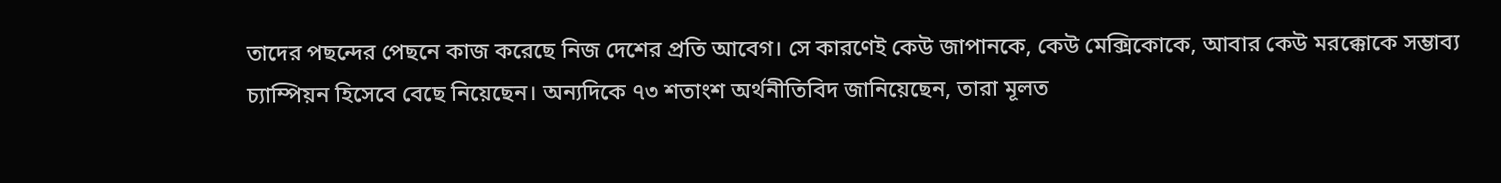তাদের পছন্দের পেছনে কাজ করেছে নিজ দেশের প্রতি আবেগ। সে কারণেই কেউ জাপানকে, কেউ মেক্সিকোকে, আবার কেউ মরক্কোকে সম্ভাব্য চ্যাম্পিয়ন হিসেবে বেছে নিয়েছেন। অন্যদিকে ৭৩ শতাংশ অর্থনীতিবিদ জানিয়েছেন, তারা মূলত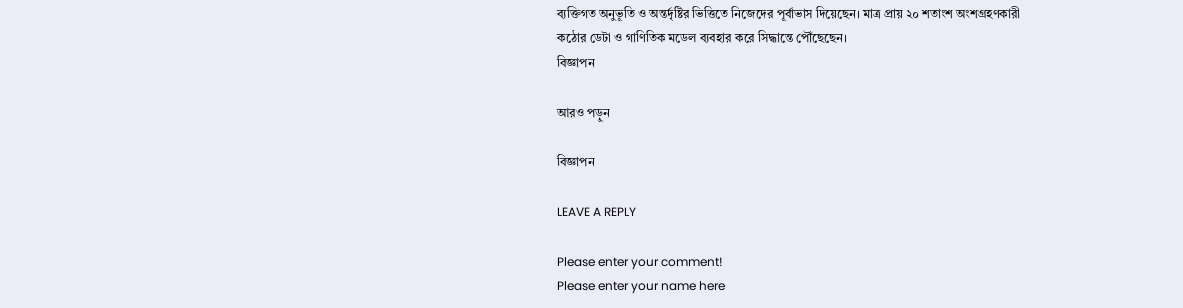ব্যক্তিগত অনুভূতি ও অন্তর্দৃষ্টির ভিত্তিতে নিজেদের পূর্বাভাস দিয়েছেন। মাত্র প্রায় ২০ শতাংশ অংশগ্রহণকারী কঠোর ডেটা ও গাণিতিক মডেল ব্যবহার করে সিদ্ধান্তে পৌঁছেছেন।
বিজ্ঞাপন

আরও পড়ুন

বিজ্ঞাপন

LEAVE A REPLY

Please enter your comment!
Please enter your name here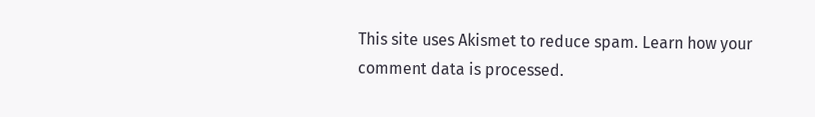This site uses Akismet to reduce spam. Learn how your comment data is processed.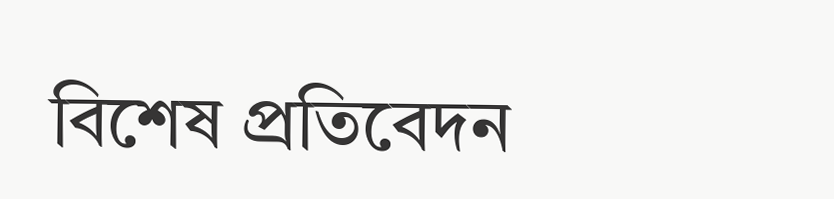বিশেষ প্রতিবেদন